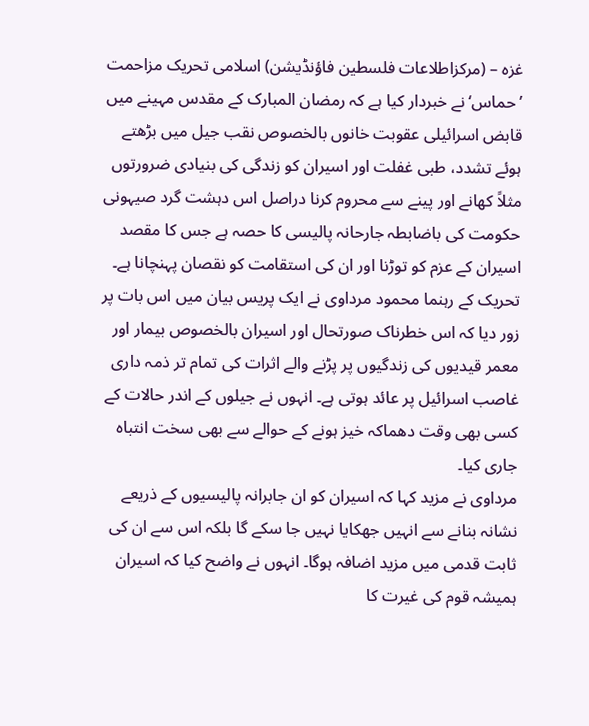غزہ – (مرکزاطلاعات فلسطین فاؤنڈیشن) اسلامی تحریک مزاحمت ’حماس‘نے خبردار کیا ہے کہ رمضان المبارک کے مقدس مہینے میں قابض اسرائیلی عقوبت خانوں بالخصوص نقب جیل میں بڑھتے ہوئے تشدد، طبی غفلت اور اسیران کو زندگی کی بنیادی ضرورتوں مثلاً کھانے اور پینے سے محروم کرنا دراصل اس دہشت گرد صیہونی حکومت کی باضابطہ جارحانہ پالیسی کا حصہ ہے جس کا مقصد اسیران کے عزم کو توڑنا اور ان کی استقامت کو نقصان پہنچانا ہے۔
تحریک کے رہنما محمود مرداوی نے ایک پریس بیان میں اس بات پر زور دیا کہ اس خطرناک صورتحال اور اسیران بالخصوص بیمار اور معمر قیدیوں کی زندگیوں پر پڑنے والے اثرات کی تمام تر ذمہ داری غاصب اسرائیل پر عائد ہوتی ہے۔ انہوں نے جیلوں کے اندر حالات کے کسی بھی وقت دھماکہ خیز ہونے کے حوالے سے بھی سخت انتباہ جاری کیا۔
مرداوی نے مزید کہا کہ اسیران کو ان جابرانہ پالیسیوں کے ذریعے نشانہ بنانے سے انہیں جھکایا نہیں جا سکے گا بلکہ اس سے ان کی ثابت قدمی میں مزید اضافہ ہوگا۔ انہوں نے واضح کیا کہ اسیران ہمیشہ قوم کی غیرت کا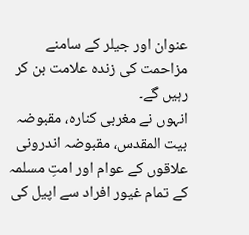عنوان اور جیلر کے سامنے مزاحمت کی زندہ علامت بن کر رہیں گے۔
انہوں نے مغربی کنارہ، مقبوضہ بیت المقدس، مقبوضہ اندرونی علاقوں کے عوام اور امتِ مسلمہ کے تمام غیور افراد سے اپیل کی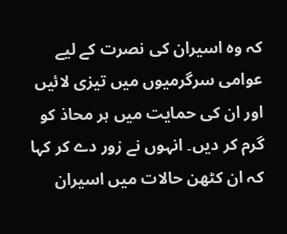کہ وہ اسیران کی نصرت کے لیے عوامی سرگرمیوں میں تیزی لائیں اور ان کی حمایت میں ہر محاذ کو گرم کر دیں۔ انہوں نے زور دے کر کہا کہ ان کٹھن حالات میں اسیران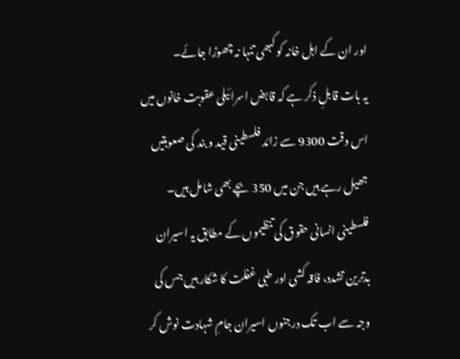اور ان کے اہل خانہ کو کبھی تنہا نہ چھوڑا جائے۔
یہ بات قابلِ ذکر ہے کہ قابض اسرائیلی عقوبت خانوں میں اس وقت 9300 سے زائد فلسطینی قید و بند کی صعوبتیں جھیل رہے ہیں جن میں 350 بچے بھی شامل ہیں۔ فلسطینی انسانی حقوق کی تنظیموں کے مطابق یہ اسیران بدترین تشدد، فاقہ کشی اور طبی غفلت کا شکار ہیں جس کی وجہ سے اب تک درجنوں اسیران جامِ شہادت نوش کر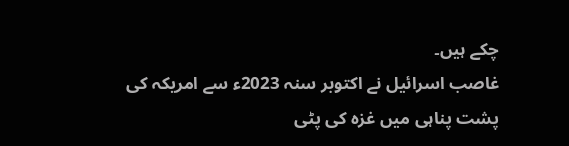چکے ہیں۔
غاصب اسرائیل نے اکتوبر سنہ 2023ء سے امریکہ کی پشت پناہی میں غزہ کی پٹی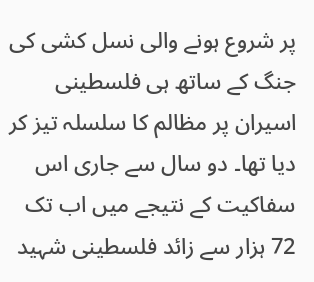پر شروع ہونے والی نسل کشی کی جنگ کے ساتھ ہی فلسطینی اسیران پر مظالم کا سلسلہ تیز کر دیا تھا۔ دو سال سے جاری اس سفاکیت کے نتیجے میں اب تک 72 ہزار سے زائد فلسطینی شہید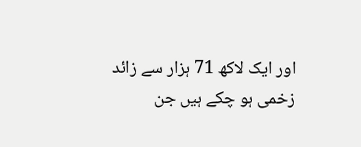اور ایک لاکھ 71 ہزار سے زائد زخمی ہو چکے ہیں جن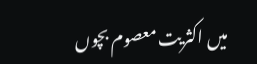میں اکثریت معصوم بچوں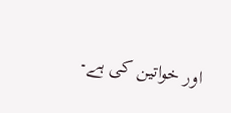اور خواتین کی ہے۔